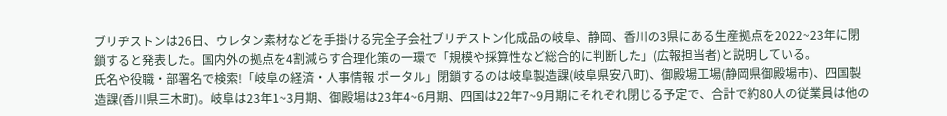ブリヂストンは26日、ウレタン素材などを手掛ける完全子会社ブリヂストン化成品の岐阜、静岡、香川の3県にある生産拠点を2022~23年に閉鎖すると発表した。国内外の拠点を4割減らす合理化策の一環で「規模や採算性など総合的に判断した」(広報担当者)と説明している。
氏名や役職・部署名で検索!「岐阜の経済・人事情報 ポータル」閉鎖するのは岐阜製造課(岐阜県安八町)、御殿場工場(静岡県御殿場市)、四国製造課(香川県三木町)。岐阜は23年1~3月期、御殿場は23年4~6月期、四国は22年7~9月期にそれぞれ閉じる予定で、合計で約80人の従業員は他の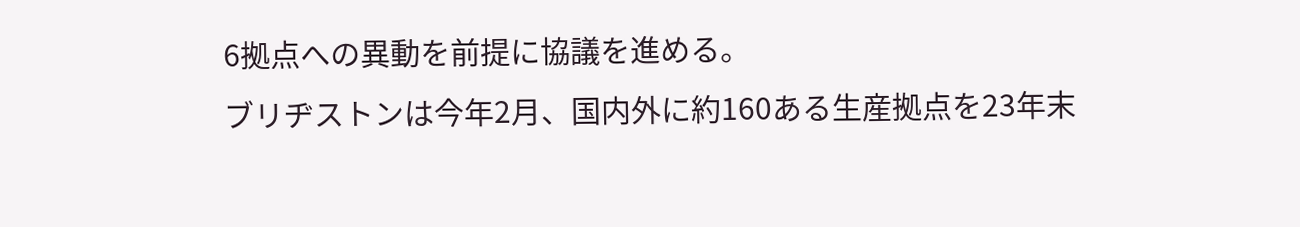6拠点への異動を前提に協議を進める。
ブリヂストンは今年2月、国内外に約160ある生産拠点を23年末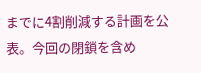までに4割削減する計画を公表。今回の閉鎖を含め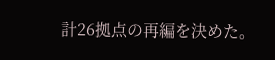計26拠点の再編を決めた。